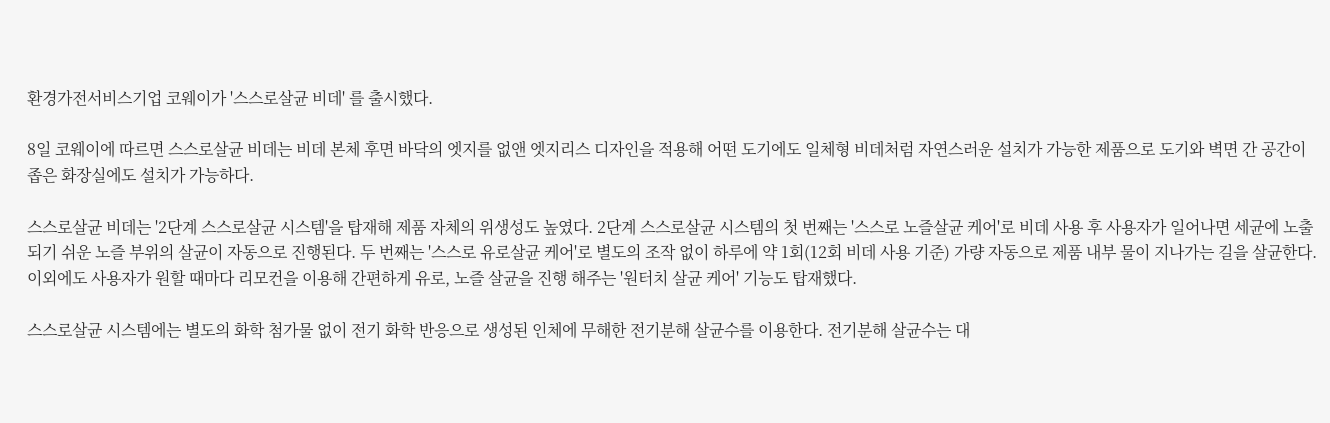환경가전서비스기업 코웨이가 '스스로살균 비데' 를 출시했다.

8일 코웨이에 따르면 스스로살균 비데는 비데 본체 후면 바닥의 엣지를 없앤 엣지리스 디자인을 적용해 어떤 도기에도 일체형 비데처럼 자연스러운 설치가 가능한 제품으로 도기와 벽면 간 공간이 좁은 화장실에도 설치가 가능하다.

스스로살균 비데는 '2단계 스스로살균 시스템'을 탑재해 제품 자체의 위생성도 높였다. 2단계 스스로살균 시스템의 첫 번째는 '스스로 노즐살균 케어'로 비데 사용 후 사용자가 일어나면 세균에 노출되기 쉬운 노즐 부위의 살균이 자동으로 진행된다. 두 번째는 '스스로 유로살균 케어'로 별도의 조작 없이 하루에 약 1회(12회 비데 사용 기준) 가량 자동으로 제품 내부 물이 지나가는 길을 살균한다. 이외에도 사용자가 원할 때마다 리모컨을 이용해 간편하게 유로, 노즐 살균을 진행 해주는 '원터치 살균 케어' 기능도 탑재했다.

스스로살균 시스템에는 별도의 화학 첨가물 없이 전기 화학 반응으로 생성된 인체에 무해한 전기분해 살균수를 이용한다. 전기분해 살균수는 대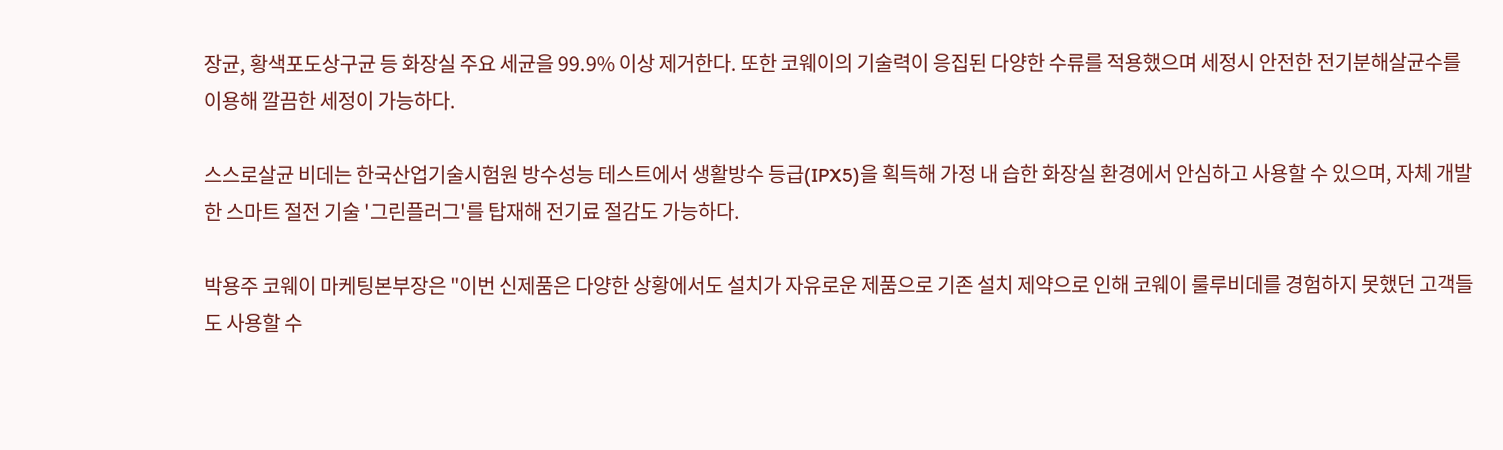장균, 황색포도상구균 등 화장실 주요 세균을 99.9% 이상 제거한다. 또한 코웨이의 기술력이 응집된 다양한 수류를 적용했으며 세정시 안전한 전기분해살균수를 이용해 깔끔한 세정이 가능하다.

스스로살균 비데는 한국산업기술시험원 방수성능 테스트에서 생활방수 등급(IPX5)을 획득해 가정 내 습한 화장실 환경에서 안심하고 사용할 수 있으며, 자체 개발한 스마트 절전 기술 '그린플러그'를 탑재해 전기료 절감도 가능하다.

박용주 코웨이 마케팅본부장은 "이번 신제품은 다양한 상황에서도 설치가 자유로운 제품으로 기존 설치 제약으로 인해 코웨이 룰루비데를 경험하지 못했던 고객들도 사용할 수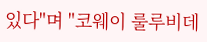있다"며 "코웨이 룰루비데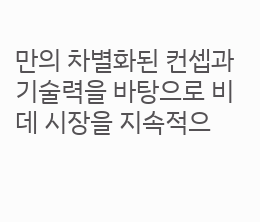만의 차별화된 컨셉과 기술력을 바탕으로 비데 시장을 지속적으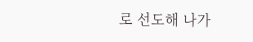로 선도해 나가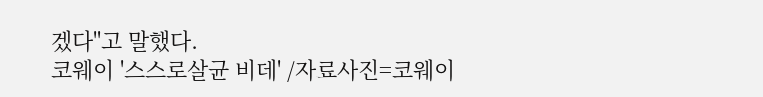겠다"고 말했다.
코웨이 '스스로살균 비데' /자료사진=코웨이